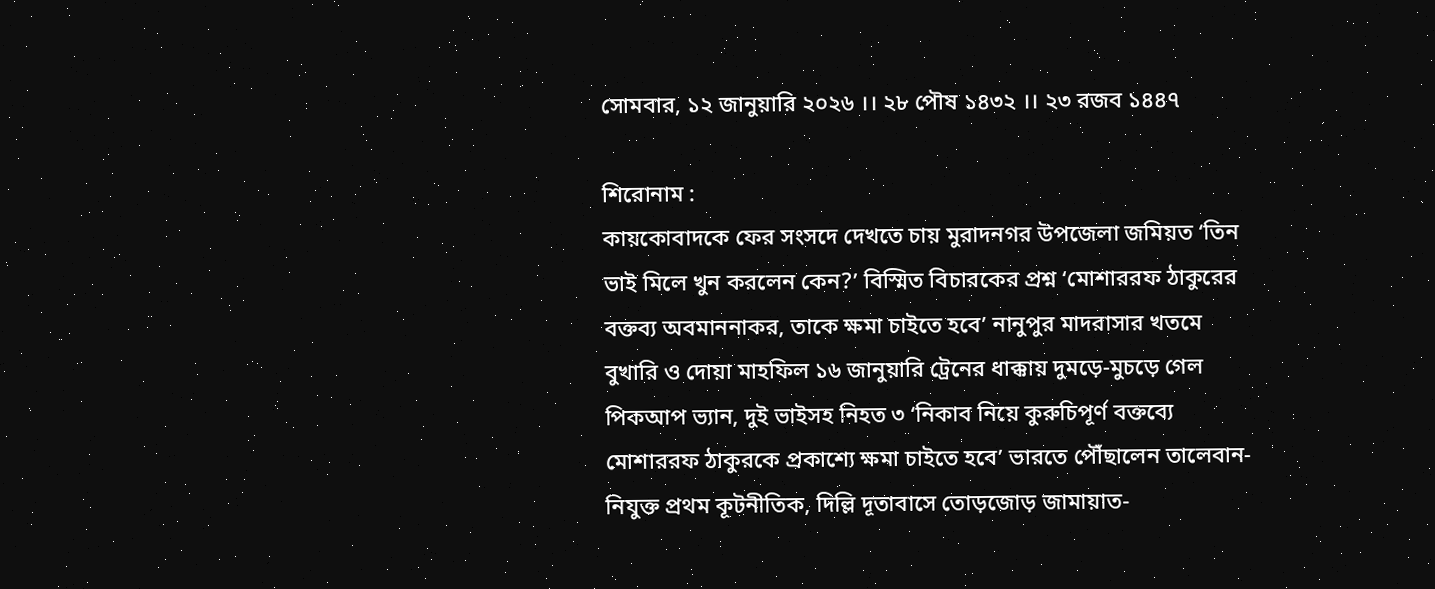সোমবার, ১২ জানুয়ারি ২০২৬ ।। ২৮ পৌষ ১৪৩২ ।। ২৩ রজব ১৪৪৭

শিরোনাম :
কায়কোবাদকে ফের সংসদে দেখতে চায় মুরাদনগর উপজেলা জমিয়ত ‘তিন ভাই মিলে খুন করলেন কেন?’ বিস্মিত বিচারকের প্রশ্ন ‘মোশাররফ ঠাকুরের বক্তব্য অবমাননাকর, তাকে ক্ষমা চাইতে হবে’ নানুপুর মাদরাসার খতমে বুখারি ও দোয়া মাহফিল ১৬ জানুয়ারি ট্রেনের ধাক্কায় দুমড়ে-মুচড়ে গেল পিকআপ ভ্যান, দুই ভাইসহ নিহত ৩ ‘নিকাব নিয়ে কুরুচিপূর্ণ বক্তব্যে মোশাররফ ঠাকুরকে প্রকাশ্যে ক্ষমা চাইতে হবে’ ভারতে পৌঁছালেন তালেবান-নিযুক্ত প্রথম কূটনীতিক, দিল্লি দূতাবাসে তোড়জোড় জামায়াত-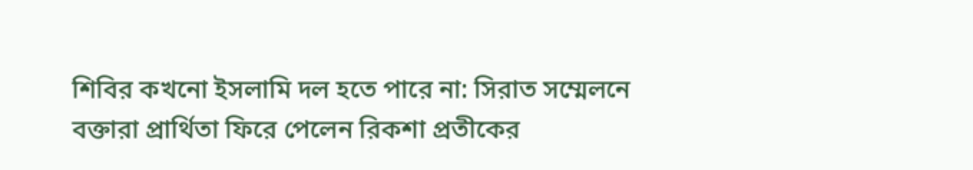শিবির কখনো ইসলামি দল হতে পারে না: সিরাত সম্মেলনে বক্তারা প্রার্থিতা ফিরে পেলেন রিকশা প্রতীকের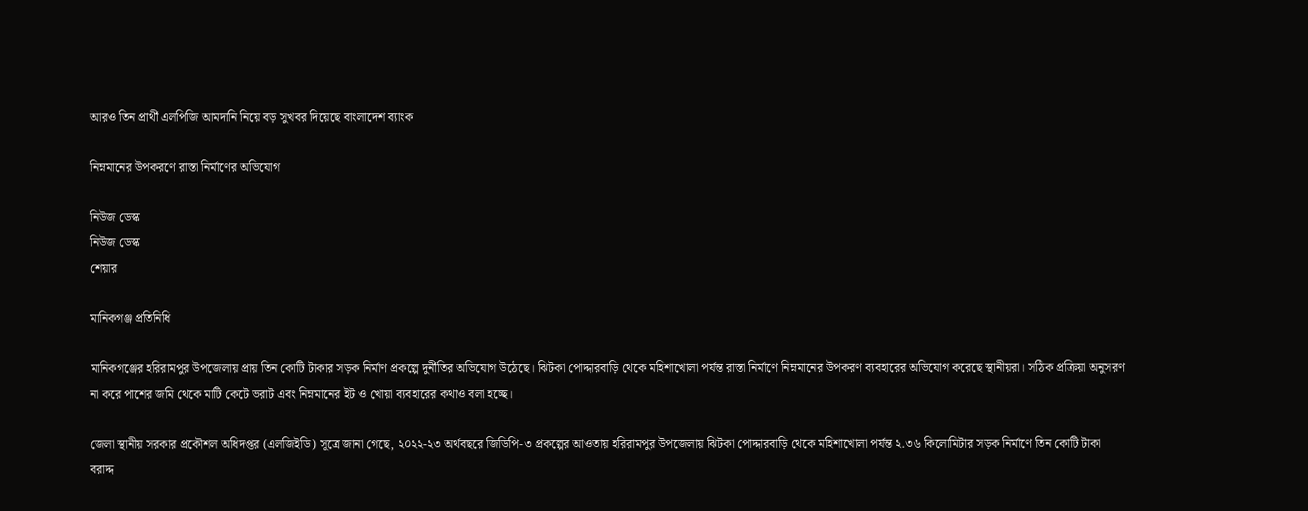আরও তিন প্রার্থী এলপিজি আমদানি নিয়ে বড় সুখবর দিয়েছে বাংলাদেশ ব্যাংক

নিম্নমানের উপকরণে রাস্তা নির্মাণের অভিযোগ

নিউজ ডেস্ক
নিউজ ডেস্ক
শেয়ার

মানিকগঞ্জ প্রতিনিধি

মানিকগঞ্জের হরিরামপুর উপজেলায় প্রায় তিন কোটি টাকার সড়ক নির্মাণ প্রকল্পে দুর্নীতির অভিযোগ উঠেছে। ঝিটকা পোদ্দারবাড়ি থেকে মহিশাখোলা পর্যন্ত রাস্তা নির্মাণে নিম্নমানের উপকরণ ব্যবহারের অভিযোগ করেছে স্থানীয়রা। সঠিক প্রক্রিয়া অনুসরণ না করে পাশের জমি থেকে মাটি কেটে ভরাট এবং নিম্নমানের ইট ও খোয়া ব্যবহারের কথাও বলা হচ্ছে।

জেলা স্থানীয় সরকার প্রকৌশল অধিদপ্তর (এলজিইডি) সূত্রে জানা গেছে, ২০২২-২৩ অর্থবছরে জিডিপি-৩ প্রকল্পের আওতায় হরিরামপুর উপজেলায় ঝিটকা পোদ্দারবাড়ি থেকে মহিশাখোলা পর্যন্ত ২.৩৬ কিলোমিটার সড়ক নির্মাণে তিন কোটি টাকা বরাদ্দ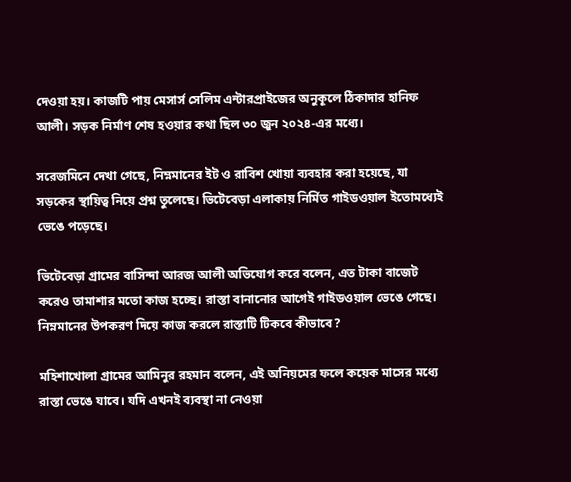দেওয়া হয়। কাজটি পায় মেসার্স সেলিম এন্টারপ্রাইজের অনুকূলে ঠিকাদার হানিফ আলী। সড়ক নির্মাণ শেষ হওয়ার কথা ছিল ৩০ জুন ২০২৪-এর মধ্যে।

সরেজমিনে দেখা গেছে, নিম্নমানের ইট ও রাবিশ খোয়া ব্যবহার করা হয়েছে, যা সড়কের স্থায়িত্ব নিয়ে প্রশ্ন তুলেছে। ভিটেবেড়া এলাকায় নির্মিত গাইডওয়াল ইতোমধ্যেই ভেঙে পড়েছে।

ভিটেবেড়া গ্রামের বাসিন্দা আরজ আলী অভিযোগ করে বলেন, এত টাকা বাজেট করেও তামাশার মতো কাজ হচ্ছে। রাস্তা বানানোর আগেই গাইডওয়াল ভেঙে গেছে। নিম্নমানের উপকরণ দিয়ে কাজ করলে রাস্তাটি টিকবে কীভাবে?

মহিশাখোলা গ্রামের আমিনুর রহমান বলেন, এই অনিয়মের ফলে কয়েক মাসের মধ্যে রাস্তা ভেঙে যাবে। যদি এখনই ব্যবস্থা না নেওয়া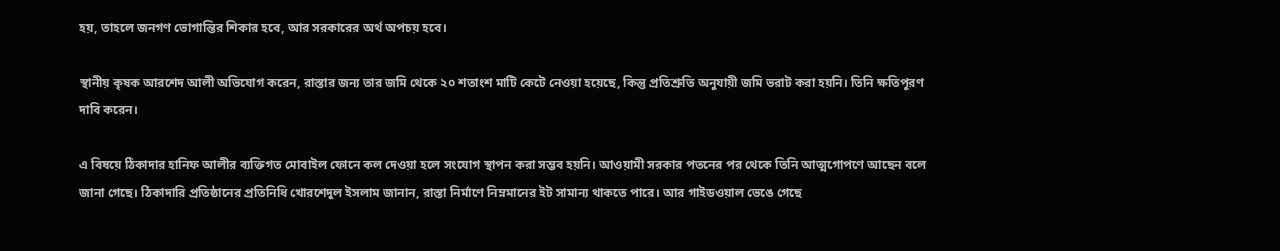হয়, তাহলে জনগণ ভোগান্তির শিকার হবে, আর সরকারের অর্থ অপচয় হবে।

স্থানীয় কৃষক আরশেদ আলী অভিযোগ করেন, রাস্তার জন্য তার জমি থেকে ২০ শতাংশ মাটি কেটে নেওয়া হয়েছে, কিন্তু প্রতিশ্রুতি অনুযায়ী জমি ভরাট করা হয়নি। তিনি ক্ষতিপূরণ দাবি করেন।

এ বিষয়ে ঠিকাদার হানিফ আলীর ব্যক্তিগত মোবাইল ফোনে কল দেওয়া হলে সংযোগ স্থাপন করা সম্ভব হয়নি। আওয়ামী সরকার পতনের পর থেকে তিনি আত্মগোপণে আছেন বলে জানা গেছে। ঠিকাদারি প্রতিষ্ঠানের প্রতিনিধি খোরশেদুল ইসলাম জানান, রাস্তা নির্মাণে নিম্নমানের ইট সামান্য থাকতে পারে। আর গাইডওয়াল ভেঙে গেছে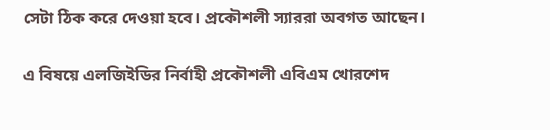সেটা ঠিক করে দেওয়া হবে। প্রকৌশলী স্যাররা অবগত আছেন।

এ বিষয়ে এলজিইডির নির্বাহী প্রকৌশলী এবিএম খোরশেদ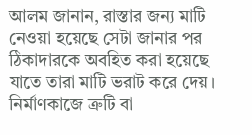আলম জানান, রাস্তার জন্য মাটি নেওয়া হয়েছে সেটা জানার পর ঠিকাদারকে অবহিত করা হয়েছে যাতে তারা মাটি ভরাট করে দেয়। নির্মাণকাজে ত্রুটি বা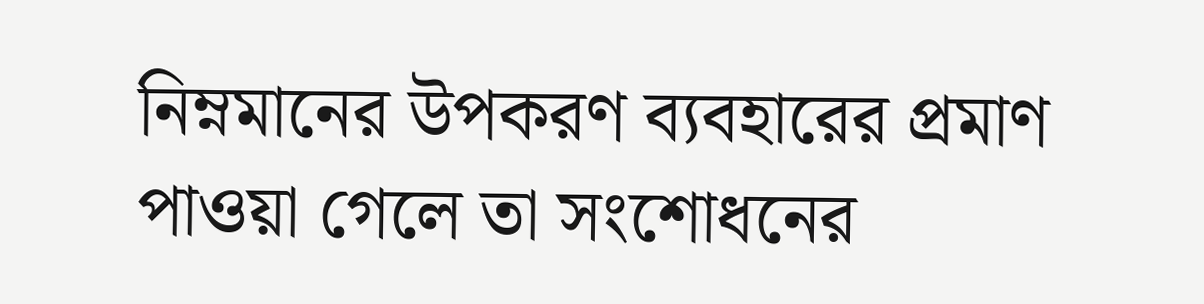নিম্নমানের উপকরণ ব্যবহারের প্রমাণ পাওয়া গেলে তা সংশোধনের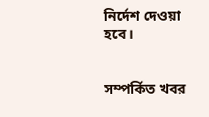নির্দেশ দেওয়া হবে।


সম্পর্কিত খবর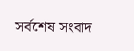সর্বশেষ সংবাদ